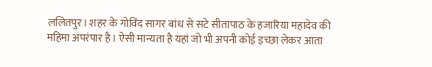ललितपुर। शहर के गोविंद सागर बांध से सटे सीतापाठ के हजारिया महादेव की महिमा अपरंपार है। ऐसी मान्यता है यहां जो भी अपनी कोई इच्छा लेकर आता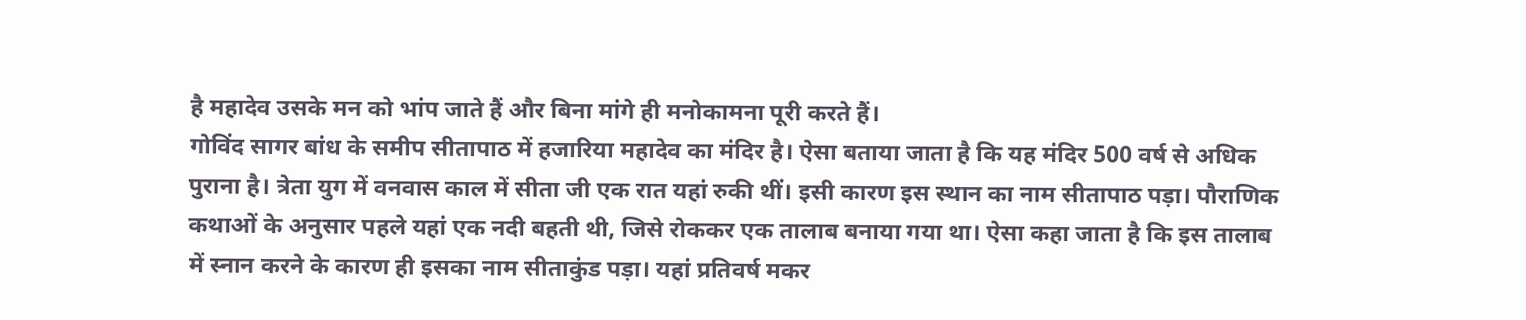है महादेव उसके मन को भांप जाते हैं और बिना मांगे ही मनोकामना पूरी करते हैं।
गोविंद सागर बांध के समीप सीतापाठ में हजारिया महादेव का मंदिर है। ऐसा बताया जाता है कि यह मंदिर 500 वर्ष से अधिक पुराना है। त्रेता युग में वनवास काल में सीता जी एक रात यहां रुकी थीं। इसी कारण इस स्थान का नाम सीतापाठ पड़ा। पौराणिक कथाओं के अनुसार पहले यहां एक नदी बहती थी, जिसे रोककर एक तालाब बनाया गया था। ऐसा कहा जाता है कि इस तालाब में स्नान करने के कारण ही इसका नाम सीताकुंड पड़ा। यहां प्रतिवर्ष मकर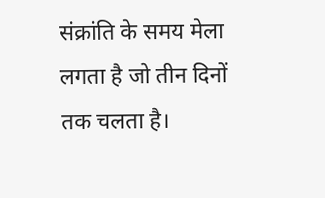संक्रांति के समय मेला लगता है जो तीन दिनों तक चलता है।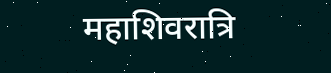महाशिवरात्रि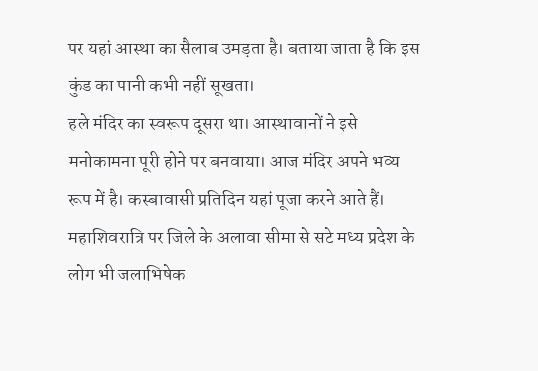पर यहां आस्था का सैलाब उमड़ता है। बताया जाता है कि इस कुंड का पानी कभी नहीं सूखता।
हले मंदिर का स्वरूप दूसरा था। आस्थावानों ने इसे मनोकामना पूरी होने पर बनवाया। आज मंदिर अपने भव्य रूप में है। कस्बावासी प्रतिदिन यहां पूजा करने आते हैं। महाशिवरात्रि पर जिले के अलावा सीमा से सटे मध्य प्रदेश के लोग भी जलाभिषेक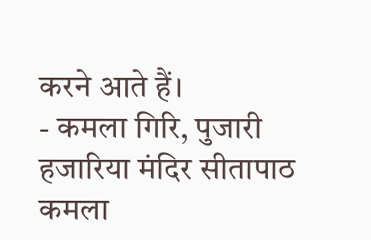करने आते हैं।
- कमला गिरि, पुजारी हजारिया मंदिर सीतापाठ
कमला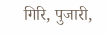गिरि, पुजारी,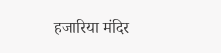हजारिया मंदिर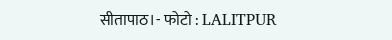सीतापाठ।- फोटो : LALITPUR